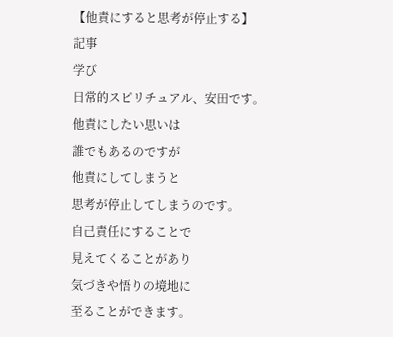【他責にすると思考が停止する】
記事
学び
日常的スピリチュアル、安田です。
他責にしたい思いは
誰でもあるのですが
他責にしてしまうと
思考が停止してしまうのです。
自己責任にすることで
見えてくることがあり
気づきや悟りの境地に
至ることができます。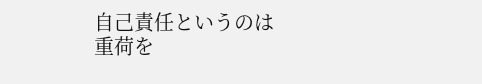自己責任というのは
重荷を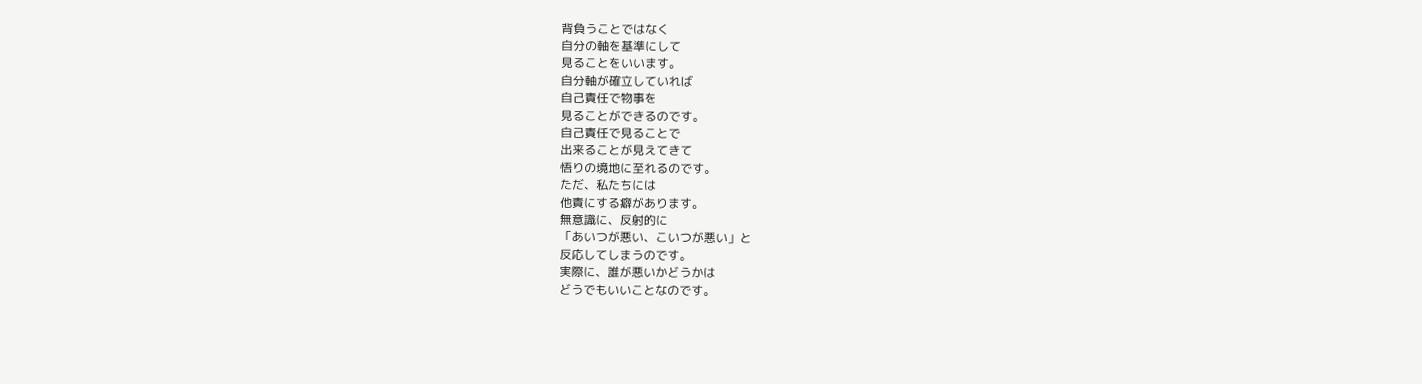背負うことではなく
自分の軸を基準にして
見ることをいいます。
自分軸が確立していれば
自己責任で物事を
見ることができるのです。
自己責任で見ることで
出来ることが見えてきて
悟りの境地に至れるのです。
ただ、私たちには
他責にする癖があります。
無意識に、反射的に
「あいつが悪い、こいつが悪い」と
反応してしまうのです。
実際に、誰が悪いかどうかは
どうでもいいことなのです。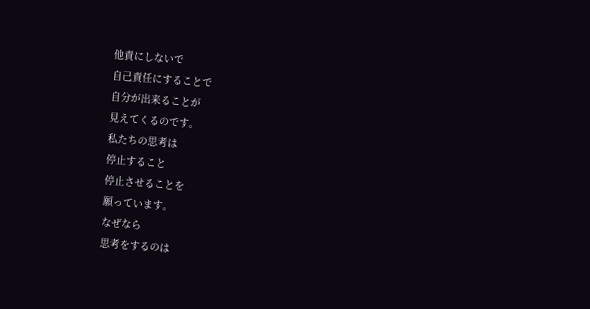他責にしないで
自己責任にすることで
自分が出来ることが
見えてくるのです。
私たちの思考は
停止すること
停止させることを
願っています。
なぜなら
思考をするのは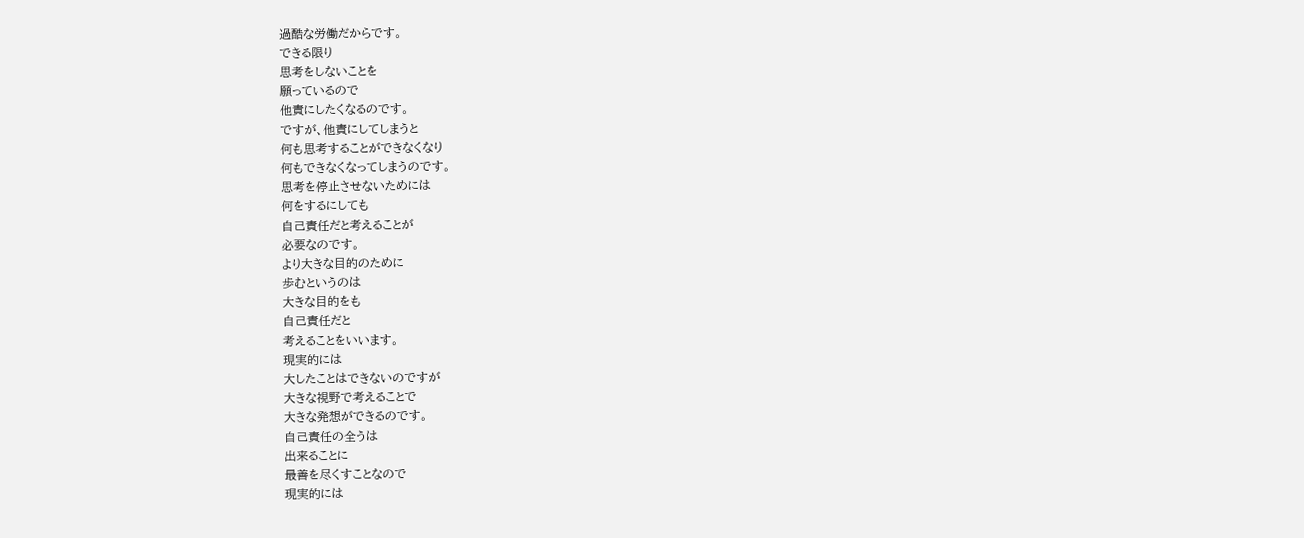過酷な労働だからです。
できる限り
思考をしないことを
願っているので
他責にしたくなるのです。
ですが、他責にしてしまうと
何も思考することができなくなり
何もできなくなってしまうのです。
思考を停止させないためには
何をするにしても
自己責任だと考えることが
必要なのです。
より大きな目的のために
歩むというのは
大きな目的をも
自己責任だと
考えることをいいます。
現実的には
大したことはできないのですが
大きな視野で考えることで
大きな発想ができるのです。
自己責任の全うは
出来ることに
最善を尽くすことなので
現実的には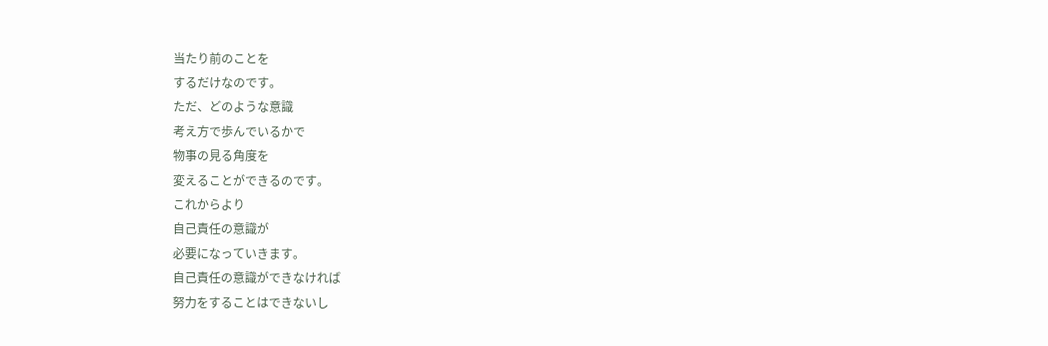当たり前のことを
するだけなのです。
ただ、どのような意識
考え方で歩んでいるかで
物事の見る角度を
変えることができるのです。
これからより
自己責任の意識が
必要になっていきます。
自己責任の意識ができなければ
努力をすることはできないし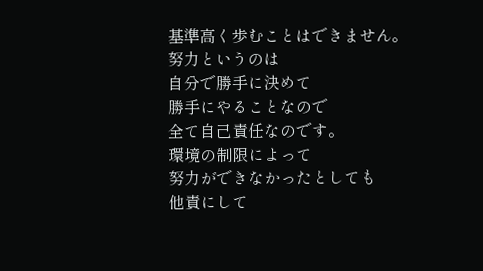基準高く歩むことはできません。
努力というのは
自分で勝手に決めて
勝手にやることなので
全て自己責任なのです。
環境の制限によって
努力ができなかったとしても
他責にして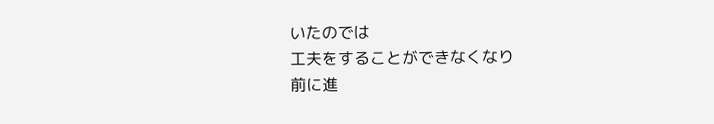いたのでは
工夫をすることができなくなり
前に進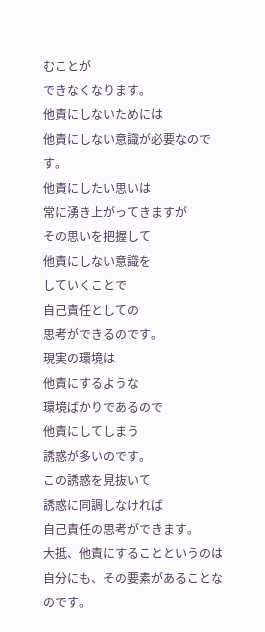むことが
できなくなります。
他責にしないためには
他責にしない意識が必要なのです。
他責にしたい思いは
常に湧き上がってきますが
その思いを把握して
他責にしない意識を
していくことで
自己責任としての
思考ができるのです。
現実の環境は
他責にするような
環境ばかりであるので
他責にしてしまう
誘惑が多いのです。
この誘惑を見抜いて
誘惑に同調しなければ
自己責任の思考ができます。
大抵、他責にすることというのは
自分にも、その要素があることなのです。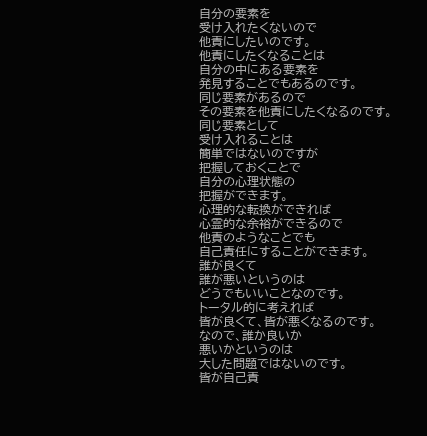自分の要素を
受け入れたくないので
他責にしたいのです。
他責にしたくなることは
自分の中にある要素を
発見することでもあるのです。
同じ要素があるので
その要素を他責にしたくなるのです。
同じ要素として
受け入れることは
簡単ではないのですが
把握しておくことで
自分の心理状態の
把握ができます。
心理的な転換ができれば
心霊的な余裕ができるので
他責のようなことでも
自己責任にすることができます。
誰が良くて
誰が悪いというのは
どうでもいいことなのです。
トータル的に考えれば
皆が良くて、皆が悪くなるのです。
なので、誰か良いか
悪いかというのは
大した問題ではないのです。
皆が自己責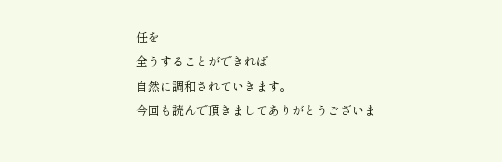任を
全うすることができれば
自然に調和されていきます。
今回も読んで頂きましてありがとうございま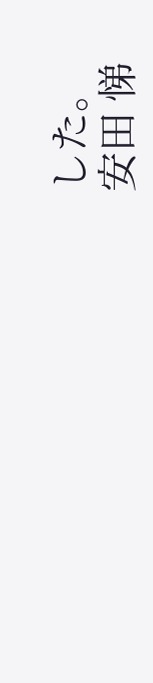した。
安田 悌